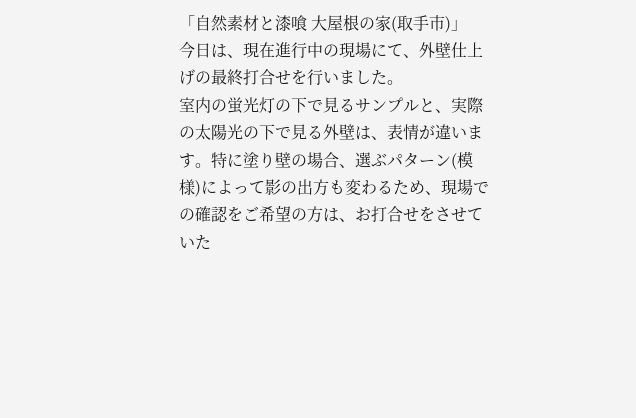「自然素材と漆喰 大屋根の家(取手市)」
今日は、現在進行中の現場にて、外壁仕上げの最終打合せを行いました。
室内の蛍光灯の下で見るサンプルと、実際の太陽光の下で見る外壁は、表情が違います。特に塗り壁の場合、選ぶパターン(模様)によって影の出方も変わるため、現場での確認をご希望の方は、お打合せをさせていた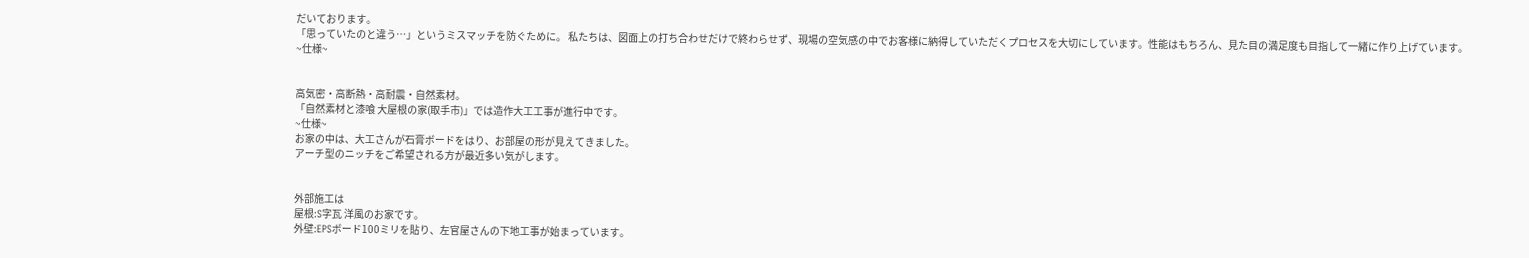だいております。
「思っていたのと違う…」というミスマッチを防ぐために。 私たちは、図面上の打ち合わせだけで終わらせず、現場の空気感の中でお客様に納得していただくプロセスを大切にしています。性能はもちろん、見た目の満足度も目指して一緒に作り上げています。
~仕様~


高気密・高断熱・高耐震・自然素材。
「自然素材と漆喰 大屋根の家(取手市)」では造作大工工事が進行中です。
~仕様~
お家の中は、大工さんが石膏ボードをはり、お部屋の形が見えてきました。
アーチ型のニッチをご希望される方が最近多い気がします。


外部施工は
屋根:S字瓦 洋風のお家です。
外壁:EPSボード100ミリを貼り、左官屋さんの下地工事が始まっています。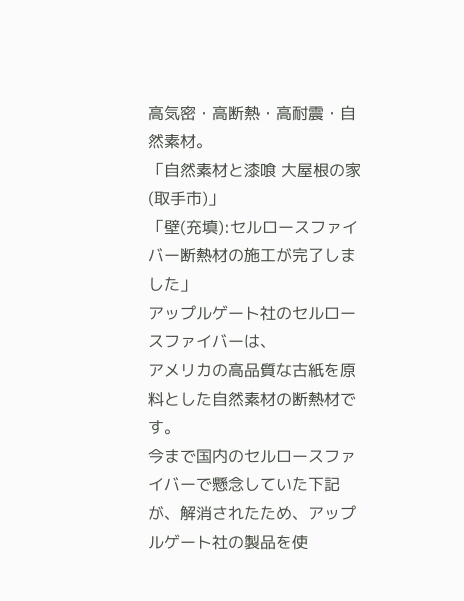高気密・高断熱・高耐震・自然素材。
「自然素材と漆喰 大屋根の家(取手市)」
「壁(充填):セルロースファイバー断熱材の施工が完了しました」
アップルゲート社のセルロースファイバーは、
アメリカの高品質な古紙を原料とした自然素材の断熱材です。
今まで国内のセルロースファイバーで懸念していた下記が、解消されたため、アップルゲート社の製品を使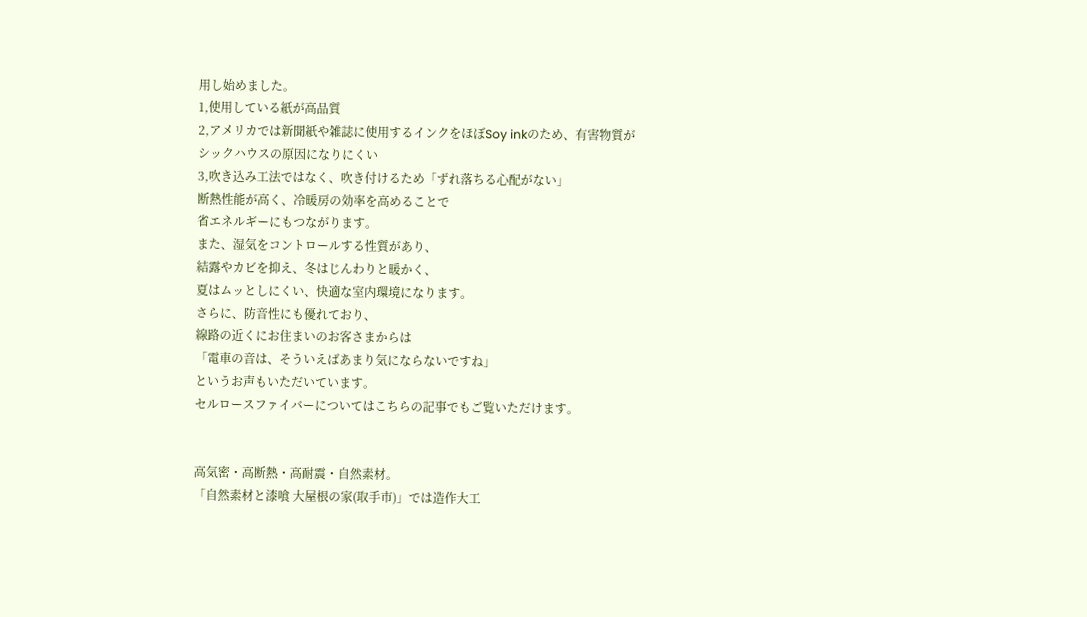用し始めました。
1,使用している紙が高品質
2,アメリカでは新聞紙や雑誌に使用するインクをほぼSoy inkのため、有害物質がシックハウスの原因になりにくい
3,吹き込み工法ではなく、吹き付けるため「ずれ落ちる心配がない」
断熱性能が高く、冷暖房の効率を高めることで
省エネルギーにもつながります。
また、湿気をコントロールする性質があり、
結露やカビを抑え、冬はじんわりと暖かく、
夏はムッとしにくい、快適な室内環境になります。
さらに、防音性にも優れており、
線路の近くにお住まいのお客さまからは
「電車の音は、そういえばあまり気にならないですね」
というお声もいただいています。
セルロースファイバーについてはこちらの記事でもご覧いただけます。


高気密・高断熱・高耐震・自然素材。
「自然素材と漆喰 大屋根の家(取手市)」では造作大工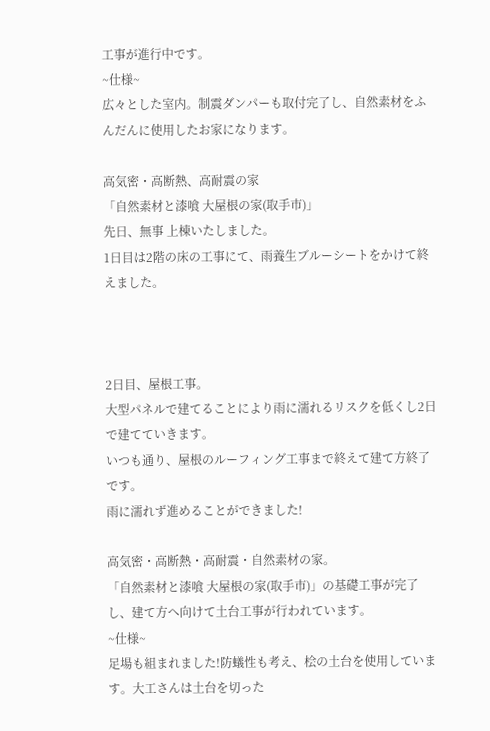工事が進行中です。
~仕様~
広々とした室内。制震ダンパーも取付完了し、自然素材をふんだんに使用したお家になります。

高気密・高断熱、高耐震の家
「自然素材と漆喰 大屋根の家(取手市)」
先日、無事 上棟いたしました。
1日目は2階の床の工事にて、雨養生ブルーシートをかけて終えました。



2日目、屋根工事。
大型パネルで建てることにより雨に濡れるリスクを低くし2日で建てていきます。
いつも通り、屋根のルーフィング工事まで終えて建て方終了です。
雨に濡れず進めることができました!

高気密・高断熱・高耐震・自然素材の家。
「自然素材と漆喰 大屋根の家(取手市)」の基礎工事が完了し、建て方へ向けて土台工事が行われています。
~仕様~
足場も組まれました!防蟻性も考え、桧の土台を使用しています。大工さんは土台を切った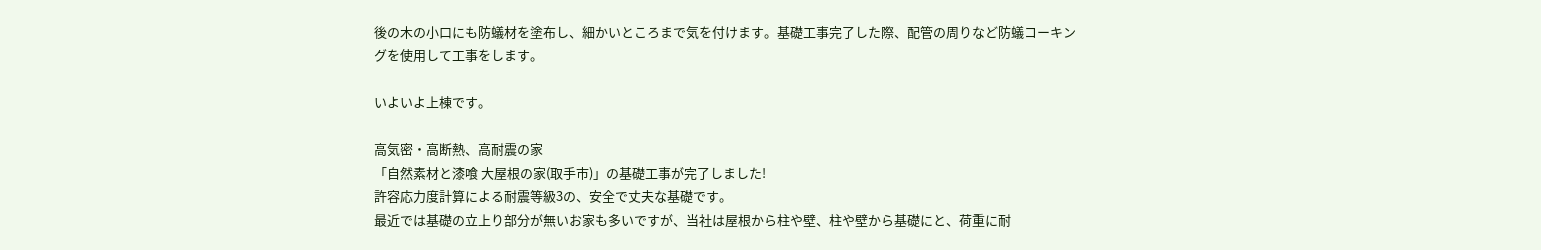後の木の小口にも防蟻材を塗布し、細かいところまで気を付けます。基礎工事完了した際、配管の周りなど防蟻コーキングを使用して工事をします。

いよいよ上棟です。

高気密・高断熱、高耐震の家
「自然素材と漆喰 大屋根の家(取手市)」の基礎工事が完了しました!
許容応力度計算による耐震等級3の、安全で丈夫な基礎です。
最近では基礎の立上り部分が無いお家も多いですが、当社は屋根から柱や壁、柱や壁から基礎にと、荷重に耐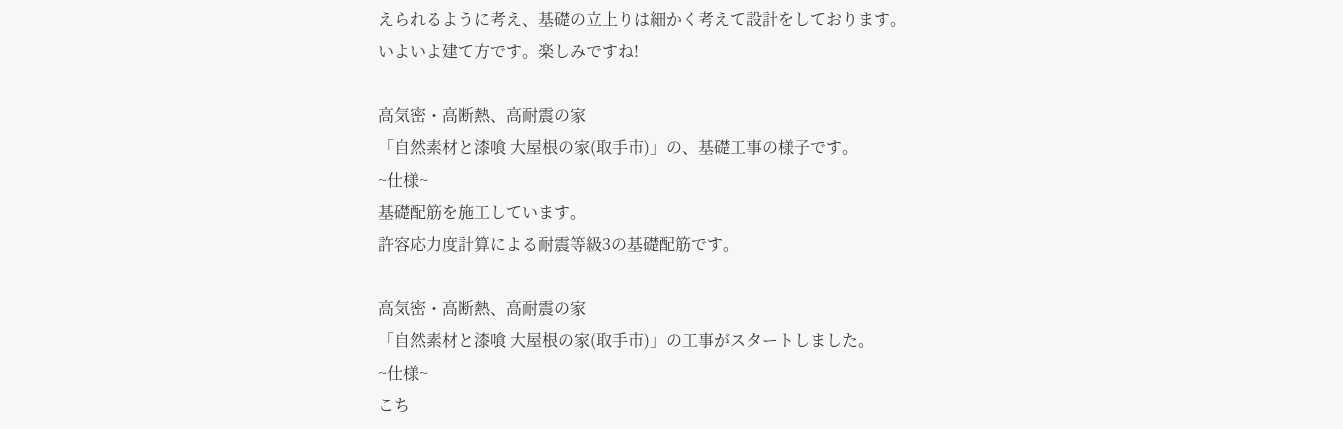えられるように考え、基礎の立上りは細かく考えて設計をしております。
いよいよ建て方です。楽しみですね!

高気密・高断熱、高耐震の家
「自然素材と漆喰 大屋根の家(取手市)」の、基礎工事の様子です。
~仕様~
基礎配筋を施工しています。
許容応力度計算による耐震等級3の基礎配筋です。

高気密・高断熱、高耐震の家
「自然素材と漆喰 大屋根の家(取手市)」の工事がスタートしました。
~仕様~
こち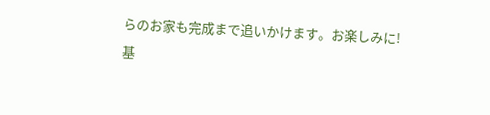らのお家も完成まで追いかけます。お楽しみに!
基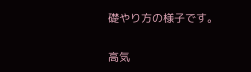礎やり方の様子です。

高気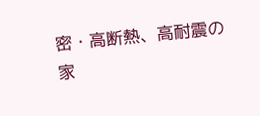密・高断熱、高耐震の家